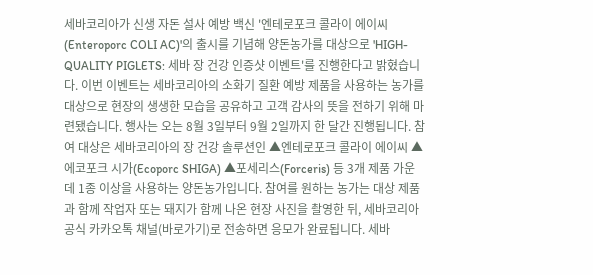세바코리아가 신생 자돈 설사 예방 백신 '엔테로포크 콜라이 에이씨(Enteroporc COLI AC)'의 출시를 기념해 양돈농가를 대상으로 'HIGH-QUALITY PIGLETS: 세바 장 건강 인증샷 이벤트'를 진행한다고 밝혔습니다. 이번 이벤트는 세바코리아의 소화기 질환 예방 제품을 사용하는 농가를 대상으로 현장의 생생한 모습을 공유하고 고객 감사의 뜻을 전하기 위해 마련됐습니다. 행사는 오는 8월 3일부터 9월 2일까지 한 달간 진행됩니다. 참여 대상은 세바코리아의 장 건강 솔루션인 ▲엔테로포크 콜라이 에이씨 ▲에코포크 시가(Ecoporc SHIGA) ▲포세리스(Forceris) 등 3개 제품 가운데 1종 이상을 사용하는 양돈농가입니다. 참여를 원하는 농가는 대상 제품과 함께 작업자 또는 돼지가 함께 나온 현장 사진을 촬영한 뒤, 세바코리아 공식 카카오톡 채널(바로가기)로 전송하면 응모가 완료됩니다. 세바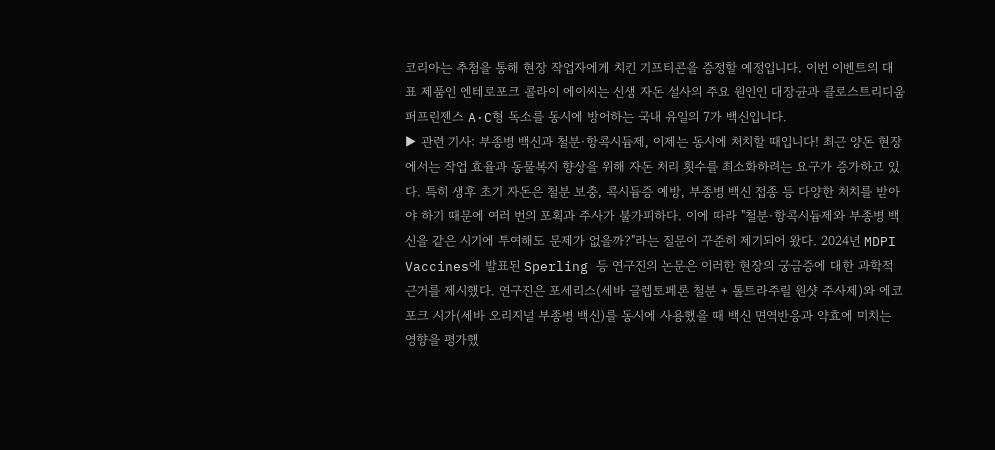코리아는 추첨을 통해 현장 작업자에게 치킨 기프티콘을 증정할 예정입니다. 이번 이벤트의 대표 제품인 엔테로포크 콜라이 에이씨는 신생 자돈 설사의 주요 원인인 대장균과 클로스트리디움 퍼프린젠스 A·C형 독소를 동시에 방어하는 국내 유일의 7가 백신입니다.
▶ 관련 기사: 부종병 백신과 철분·항콕시듐제, 이제는 동시에 처치할 때입니다! 최근 양돈 현장에서는 작업 효율과 동물복지 향상을 위해 자돈 처리 횟수를 최소화하려는 요구가 증가하고 있다. 특히 생후 초기 자돈은 철분 보충, 콕시듐증 예방, 부종병 백신 접종 등 다양한 처치를 받아야 하기 때문에 여러 번의 포획과 주사가 불가피하다. 이에 따라 "철분·항콕시듐제와 부종병 백신을 같은 시기에 투여해도 문제가 없을까?"라는 질문이 꾸준히 제기되어 왔다. 2024년 MDPI Vaccines에 발표된 Sperling 등 연구진의 논문은 이러한 현장의 궁금증에 대한 과학적 근거를 제시했다. 연구진은 포세리스(세바 글렙토페론 철분 + 톨트라주릴 원샷 주사제)와 에코포크 시가(세바 오리지널 부종병 백신)를 동시에 사용했을 때 백신 면역반응과 약효에 미치는 영향을 평가했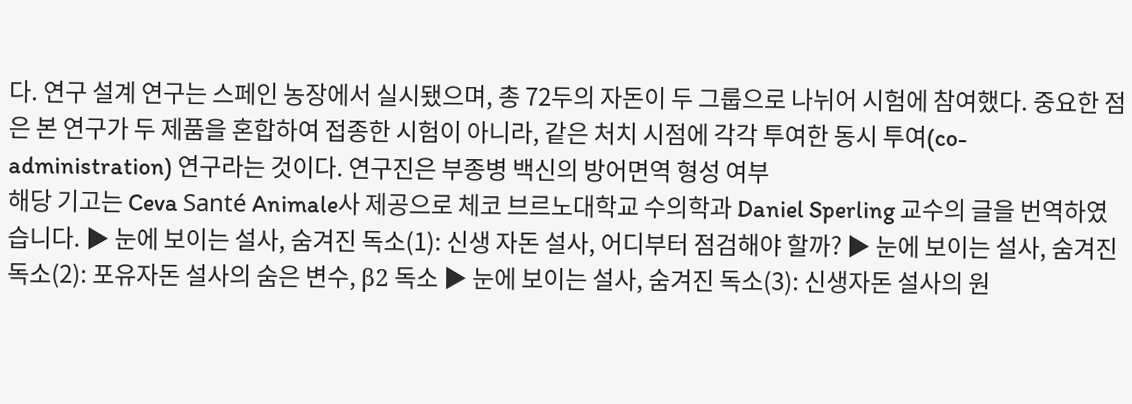다. 연구 설계 연구는 스페인 농장에서 실시됐으며, 총 72두의 자돈이 두 그룹으로 나뉘어 시험에 참여했다. 중요한 점은 본 연구가 두 제품을 혼합하여 접종한 시험이 아니라, 같은 처치 시점에 각각 투여한 동시 투여(co-administration) 연구라는 것이다. 연구진은 부종병 백신의 방어면역 형성 여부
해당 기고는 Ceva Santé Animale사 제공으로 체코 브르노대학교 수의학과 Daniel Sperling 교수의 글을 번역하였습니다. ▶ 눈에 보이는 설사, 숨겨진 독소(1): 신생 자돈 설사, 어디부터 점검해야 할까? ▶ 눈에 보이는 설사, 숨겨진 독소(2): 포유자돈 설사의 숨은 변수, β2 독소 ▶ 눈에 보이는 설사, 숨겨진 독소(3): 신생자돈 설사의 원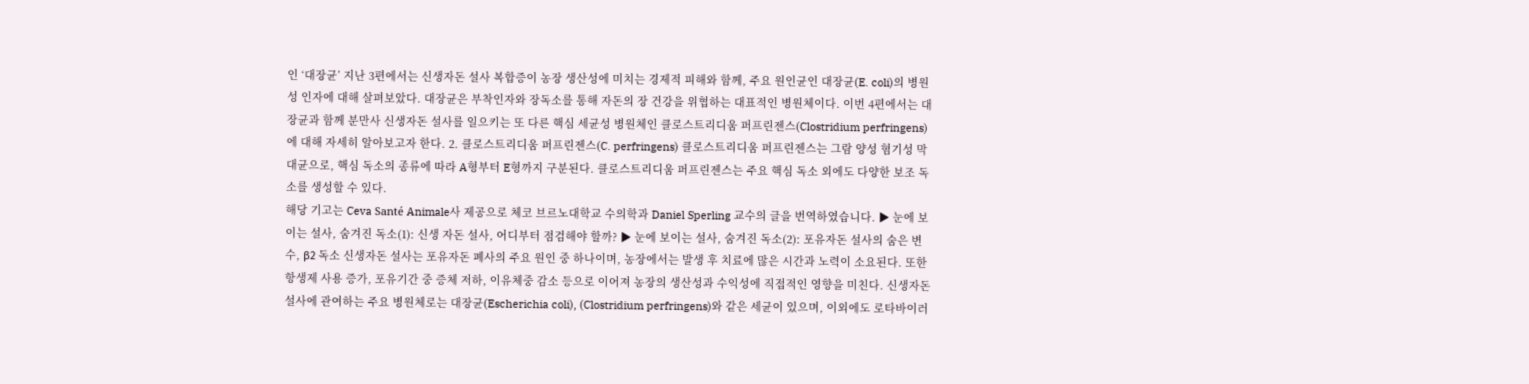인 ‘대장균’ 지난 3편에서는 신생자돈 설사 복합증이 농장 생산성에 미치는 경제적 피해와 함께, 주요 원인균인 대장균(E. coli)의 병원성 인자에 대해 살펴보았다. 대장균은 부착인자와 장독소를 통해 자돈의 장 건강을 위협하는 대표적인 병원체이다. 이번 4편에서는 대장균과 함께 분만사 신생자돈 설사를 일으키는 또 다른 핵심 세균성 병원체인 클로스트리디움 퍼프린젠스(Clostridium perfringens)에 대해 자세히 알아보고자 한다. 2. 클로스트리디움 퍼프린젠스(C. perfringens) 클로스트리디움 퍼프린젠스는 그람 양성 혐기성 막대균으로, 핵심 독소의 종류에 따라 A형부터 E형까지 구분된다. 클로스트리디움 퍼프린젠스는 주요 핵심 독소 외에도 다양한 보조 독소를 생성할 수 있다.
해당 기고는 Ceva Santé Animale사 제공으로 체코 브르노대학교 수의학과 Daniel Sperling 교수의 글을 번역하였습니다. ▶ 눈에 보이는 설사, 숨겨진 독소(1): 신생 자돈 설사, 어디부터 점검해야 할까? ▶ 눈에 보이는 설사, 숨겨진 독소(2): 포유자돈 설사의 숨은 변수, β2 독소 신생자돈 설사는 포유자돈 폐사의 주요 원인 중 하나이며, 농장에서는 발생 후 치료에 많은 시간과 노력이 소요된다. 또한 항생제 사용 증가, 포유기간 중 증체 저하, 이유체중 감소 등으로 이어져 농장의 생산성과 수익성에 직접적인 영향을 미친다. 신생자돈 설사에 관여하는 주요 병원체로는 대장균(Escherichia coli), (Clostridium perfringens)와 같은 세균이 있으며, 이외에도 로타바이러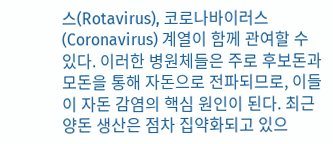스(Rotavirus), 코로나바이러스(Coronavirus) 계열이 함께 관여할 수 있다. 이러한 병원체들은 주로 후보돈과 모돈을 통해 자돈으로 전파되므로, 이들이 자돈 감염의 핵심 원인이 된다. 최근 양돈 생산은 점차 집약화되고 있으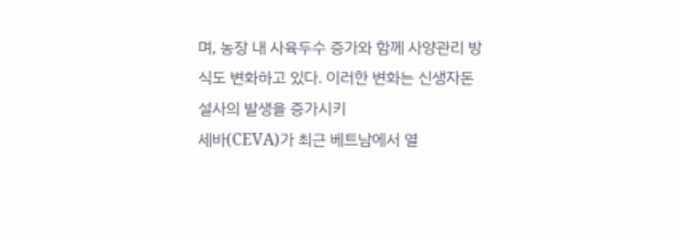며, 농장 내 사육두수 증가와 함께 사양관리 방식도 변화하고 있다. 이러한 변화는 신생자돈 설사의 발생을 증가시키
세바(CEVA)가 최근 베트남에서 열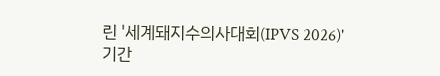린 '세계돼지수의사대회(IPVS 2026)' 기간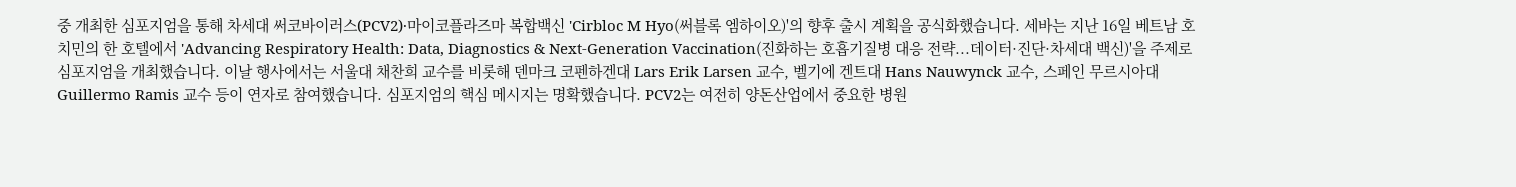중 개최한 심포지엄을 통해 차세대 써코바이러스(PCV2)·마이코플라즈마 복합백신 'Cirbloc M Hyo(써블록 엠하이오)'의 향후 출시 계획을 공식화했습니다. 세바는 지난 16일 베트남 호치민의 한 호텔에서 'Advancing Respiratory Health: Data, Diagnostics & Next-Generation Vaccination(진화하는 호흡기질병 대응 전략...데이터·진단·차세대 백신)'을 주제로 심포지엄을 개최했습니다. 이날 행사에서는 서울대 채찬희 교수를 비롯해 덴마크 코펜하겐대 Lars Erik Larsen 교수, 벨기에 겐트대 Hans Nauwynck 교수, 스페인 무르시아대 Guillermo Ramis 교수 등이 연자로 참여했습니다. 심포지엄의 핵심 메시지는 명확했습니다. PCV2는 여전히 양돈산업에서 중요한 병원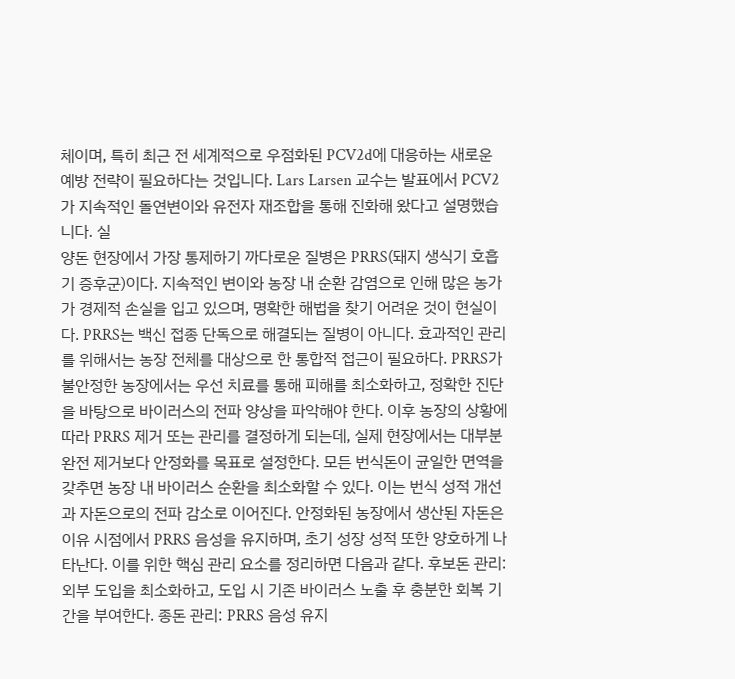체이며, 특히 최근 전 세계적으로 우점화된 PCV2d에 대응하는 새로운 예방 전략이 필요하다는 것입니다. Lars Larsen 교수는 발표에서 PCV2가 지속적인 돌연변이와 유전자 재조합을 통해 진화해 왔다고 설명했습니다. 실
양돈 현장에서 가장 통제하기 까다로운 질병은 PRRS(돼지 생식기 호흡기 증후군)이다. 지속적인 변이와 농장 내 순환 감염으로 인해 많은 농가가 경제적 손실을 입고 있으며, 명확한 해법을 찾기 어려운 것이 현실이다. PRRS는 백신 접종 단독으로 해결되는 질병이 아니다. 효과적인 관리를 위해서는 농장 전체를 대상으로 한 통합적 접근이 필요하다. PRRS가 불안정한 농장에서는 우선 치료를 통해 피해를 최소화하고, 정확한 진단을 바탕으로 바이러스의 전파 양상을 파악해야 한다. 이후 농장의 상황에 따라 PRRS 제거 또는 관리를 결정하게 되는데, 실제 현장에서는 대부분 완전 제거보다 안정화를 목표로 설정한다. 모든 번식돈이 균일한 면역을 갖추면 농장 내 바이러스 순환을 최소화할 수 있다. 이는 번식 성적 개선과 자돈으로의 전파 감소로 이어진다. 안정화된 농장에서 생산된 자돈은 이유 시점에서 PRRS 음성을 유지하며, 초기 성장 성적 또한 양호하게 나타난다. 이를 위한 핵심 관리 요소를 정리하면 다음과 같다. 후보돈 관리: 외부 도입을 최소화하고, 도입 시 기존 바이러스 노출 후 충분한 회복 기간을 부여한다. 종돈 관리: PRRS 음성 유지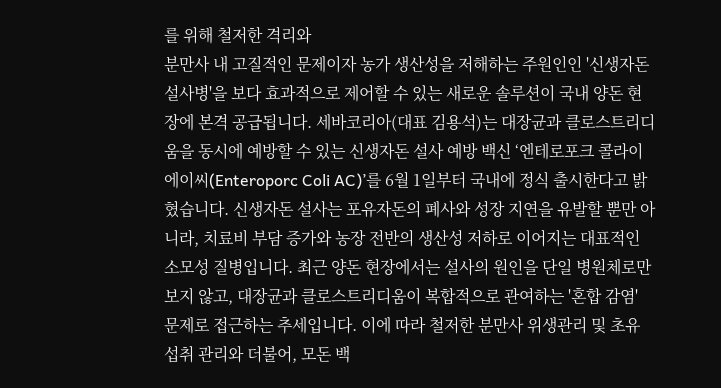를 위해 철저한 격리와
분만사 내 고질적인 문제이자 농가 생산성을 저해하는 주원인인 '신생자돈 설사병'을 보다 효과적으로 제어할 수 있는 새로운 솔루션이 국내 양돈 현장에 본격 공급됩니다. 세바코리아(대표 김용석)는 대장균과 클로스트리디움을 동시에 예방할 수 있는 신생자돈 설사 예방 백신 ‘엔테로포크 콜라이 에이씨(Enteroporc Coli AC)’를 6월 1일부터 국내에 정식 출시한다고 밝혔습니다. 신생자돈 설사는 포유자돈의 폐사와 성장 지연을 유발할 뿐만 아니라, 치료비 부담 증가와 농장 전반의 생산성 저하로 이어지는 대표적인 소모성 질병입니다. 최근 양돈 현장에서는 설사의 원인을 단일 병원체로만 보지 않고, 대장균과 클로스트리디움이 복합적으로 관여하는 '혼합 감염' 문제로 접근하는 추세입니다. 이에 따라 철저한 분만사 위생관리 및 초유 섭취 관리와 더불어, 모돈 백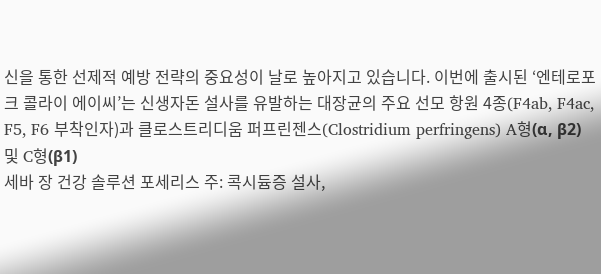신을 통한 선제적 예방 전략의 중요성이 날로 높아지고 있습니다. 이번에 출시된 ‘엔테로포크 콜라이 에이씨’는 신생자돈 설사를 유발하는 대장균의 주요 선모 항원 4종(F4ab, F4ac, F5, F6 부착인자)과 클로스트리디움 퍼프린젠스(Clostridium perfringens) A형(α, β2) 및 C형(β1)
세바 장 건강 솔루션 포세리스 주: 콕시듐증 설사,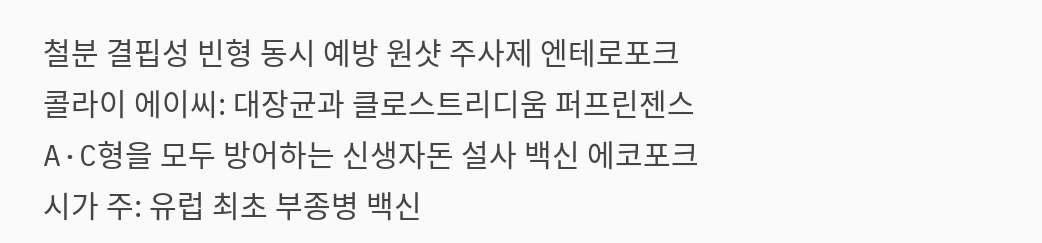철분 결핍성 빈형 동시 예방 원샷 주사제 엔테로포크 콜라이 에이씨: 대장균과 클로스트리디움 퍼프린젠스 A·C형을 모두 방어하는 신생자돈 설사 백신 에코포크 시가 주: 유럽 최초 부종병 백신